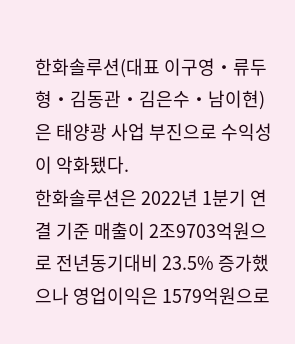한화솔루션(대표 이구영‧류두형‧김동관‧김은수‧남이현)은 태양광 사업 부진으로 수익성이 악화됐다.
한화솔루션은 2022년 1분기 연결 기준 매출이 2조9703억원으로 전년동기대비 23.5% 증가했으나 영업이익은 1579억원으로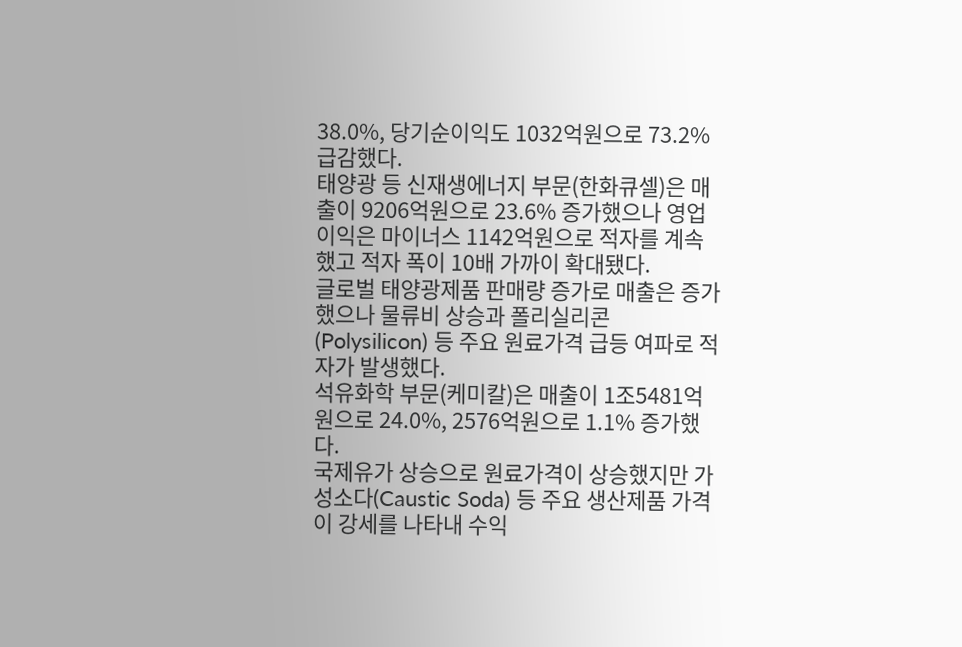38.0%, 당기순이익도 1032억원으로 73.2% 급감했다.
태양광 등 신재생에너지 부문(한화큐셀)은 매출이 9206억원으로 23.6% 증가했으나 영업이익은 마이너스 1142억원으로 적자를 계속했고 적자 폭이 10배 가까이 확대됐다.
글로벌 태양광제품 판매량 증가로 매출은 증가했으나 물류비 상승과 폴리실리콘(Polysilicon) 등 주요 원료가격 급등 여파로 적자가 발생했다.
석유화학 부문(케미칼)은 매출이 1조5481억원으로 24.0%, 2576억원으로 1.1% 증가했다.
국제유가 상승으로 원료가격이 상승했지만 가성소다(Caustic Soda) 등 주요 생산제품 가격이 강세를 나타내 수익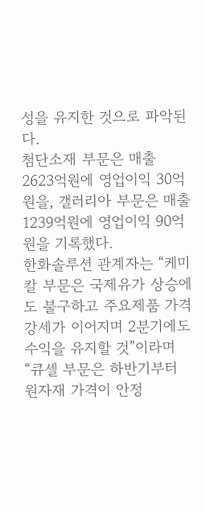성을 유지한 것으로 파악된다.
첨단소재 부문은 매출 2623억원에 영업이익 30억원을, 갤러리아 부문은 매출 1239억원에 영업이익 90억원을 기록했다.
한화솔루션 관계자는 “케미칼 부문은 국제유가 상승에도 불구하고 주요제품 가격 강세가 이어지며 2분기에도 수익을 유지할 것”이라며 “큐셀 부문은 하반기부터 원자재 가격이 안정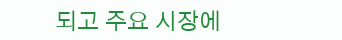되고 주요 시장에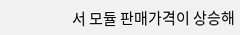서 모듈 판매가격이 상승해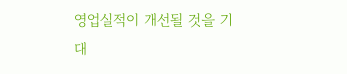영업실적이 개선될 것을 기대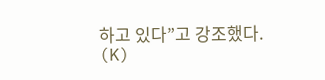하고 있다”고 강조했다. (K)